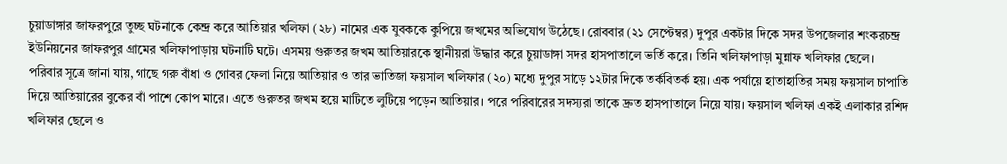চুয়াডাঙ্গার জাফরপুরে তুচ্ছ ঘটনাকে কেন্দ্র করে আতিয়ার খলিফা (২৮) নামের এক যুবককে কুপিয়ে জখমের অভিযোগ উঠেছে। রোববার (২১ সেপ্টেম্বর) দুপুর একটার দিকে সদর উপজেলার শংকরচন্দ্র ইউনিয়নের জাফরপুর গ্রামের খলিফাপাড়ায় ঘটনাটি ঘটে। এসময় গুরুতর জখম আতিয়ারকে স্থানীয়রা উদ্ধার করে চুয়াডাঙ্গা সদর হাসপাতালে ভর্তি করে। তিনি খলিফাপাড়া মুন্নাফ খলিফার ছেলে।
পরিবার সূত্রে জানা যায়, গাছে গরু বাঁধা ও গোবর ফেলা নিয়ে আতিয়ার ও তার ভাতিজা ফয়সাল খলিফার (২০) মধ্যে দুপুর সাড়ে ১২টার দিকে তর্কবিতর্ক হয়। এক পর্যায়ে হাতাহাতির সময় ফয়সাল চাপাতি দিয়ে আতিয়ারের বুকের বাঁ পাশে কোপ মারে। এতে গুরুতর জখম হয়ে মাটিতে লুটিয়ে পড়েন আতিয়ার। পরে পরিবারের সদস্যরা তাকে দ্রুত হাসপাতালে নিয়ে যায়। ফয়সাল খলিফা একই এলাকার রশিদ খলিফার ছেলে ও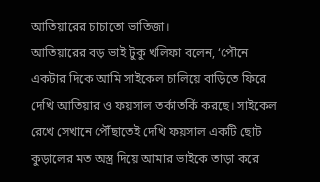আতিয়ারের চাচাতো ভাতিজা।
আতিয়ারের বড় ভাই টুকু খলিফা বলেন, ‘পৌনে একটার দিকে আমি সাইকেল চালিয়ে বাড়িতে ফিরে দেখি আতিয়ার ও ফয়সাল তর্কাতর্কি করছে। সাইকেল রেখে সেখানে পৌঁছাতেই দেখি ফয়সাল একটি ছোট কুড়ালের মত অস্ত্র দিয়ে আমার ভাইকে তাড়া করে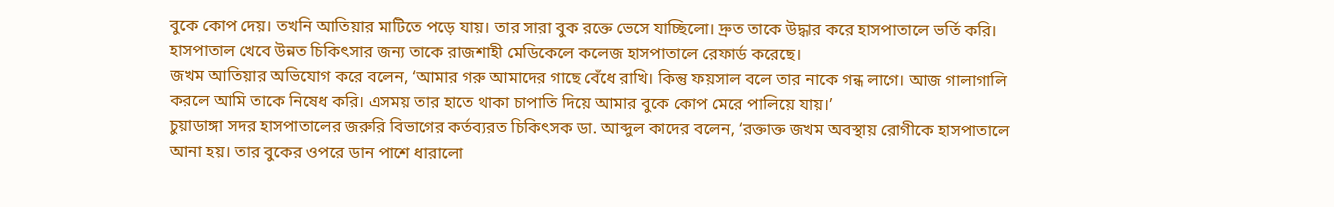বুকে কোপ দেয়। তখনি আতিয়ার মাটিতে পড়ে যায়। তার সারা বুক রক্তে ভেসে যাচ্ছিলো। দ্রুত তাকে উদ্ধার করে হাসপাতালে ভর্তি করি। হাসপাতাল খেবে উন্নত চিকিৎসার জন্য তাকে রাজশাহী মেডিকেলে কলেজ হাসপাতালে রেফার্ড করেছে।
জখম আতিয়ার অভিযোগ করে বলেন, ‘আমার গরু আমাদের গাছে বেঁধে রাখি। কিন্তু ফয়সাল বলে তার নাকে গন্ধ লাগে। আজ গালাগালি করলে আমি তাকে নিষেধ করি। এসময় তার হাতে থাকা চাপাতি দিয়ে আমার বুকে কোপ মেরে পালিয়ে যায়।’
চুয়াডাঙ্গা সদর হাসপাতালের জরুরি বিভাগের কর্তব্যরত চিকিৎসক ডা. আব্দুল কাদের বলেন, ‘রক্তাক্ত জখম অবস্থায় রোগীকে হাসপাতালে আনা হয়। তার বুকের ওপরে ডান পাশে ধারালো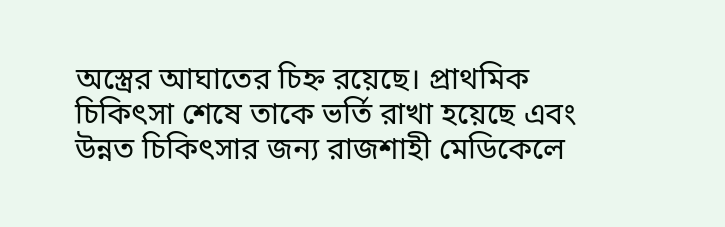অস্ত্রের আঘাতের চিহ্ন রয়েছে। প্রাথমিক চিকিৎসা শেষে তাকে ভর্তি রাখা হয়েছে এবং উন্নত চিকিৎসার জন্য রাজশাহী মেডিকেলে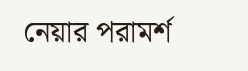নেয়ার পরামর্শ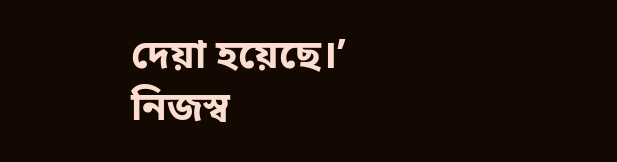দেয়া হয়েছে।’
নিজস্ব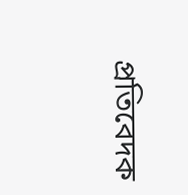প্রতিবেদক